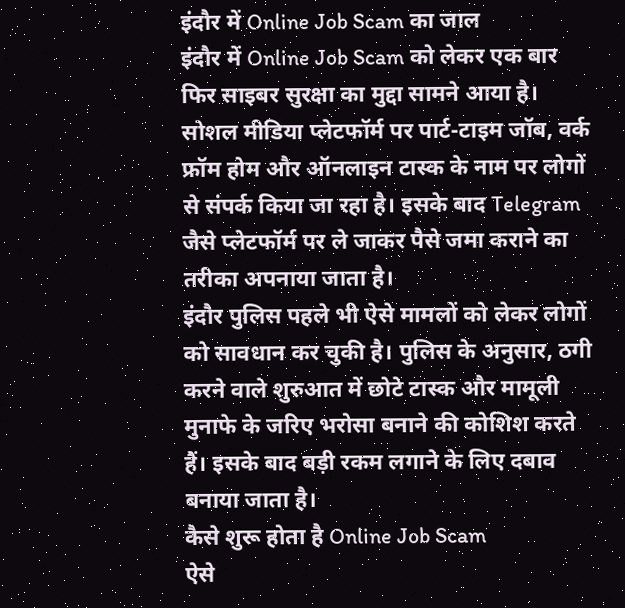इंदौर में Online Job Scam का जाल
इंदौर में Online Job Scam को लेकर एक बार फिर साइबर सुरक्षा का मुद्दा सामने आया है। सोशल मीडिया प्लेटफॉर्म पर पार्ट-टाइम जॉब, वर्क फ्रॉम होम और ऑनलाइन टास्क के नाम पर लोगों से संपर्क किया जा रहा है। इसके बाद Telegram जैसे प्लेटफॉर्म पर ले जाकर पैसे जमा कराने का तरीका अपनाया जाता है।
इंदौर पुलिस पहले भी ऐसे मामलों को लेकर लोगों को सावधान कर चुकी है। पुलिस के अनुसार, ठगी करने वाले शुरुआत में छोटे टास्क और मामूली मुनाफे के जरिए भरोसा बनाने की कोशिश करते हैं। इसके बाद बड़ी रकम लगाने के लिए दबाव बनाया जाता है।
कैसे शुरू होता है Online Job Scam
ऐसे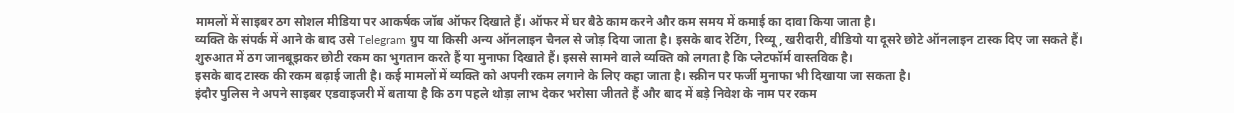मामलों में साइबर ठग सोशल मीडिया पर आकर्षक जॉब ऑफर दिखाते हैं। ऑफर में घर बैठे काम करने और कम समय में कमाई का दावा किया जाता है।
व्यक्ति के संपर्क में आने के बाद उसे Telegram ग्रुप या किसी अन्य ऑनलाइन चैनल से जोड़ दिया जाता है। इसके बाद रेटिंग, रिव्यू, खरीदारी, वीडियो या दूसरे छोटे ऑनलाइन टास्क दिए जा सकते हैं।
शुरुआत में ठग जानबूझकर छोटी रकम का भुगतान करते हैं या मुनाफा दिखाते हैं। इससे सामने वाले व्यक्ति को लगता है कि प्लेटफॉर्म वास्तविक है।
इसके बाद टास्क की रकम बढ़ाई जाती है। कई मामलों में व्यक्ति को अपनी रकम लगाने के लिए कहा जाता है। स्क्रीन पर फर्जी मुनाफा भी दिखाया जा सकता है।
इंदौर पुलिस ने अपने साइबर एडवाइजरी में बताया है कि ठग पहले थोड़ा लाभ देकर भरोसा जीतते हैं और बाद में बड़े निवेश के नाम पर रकम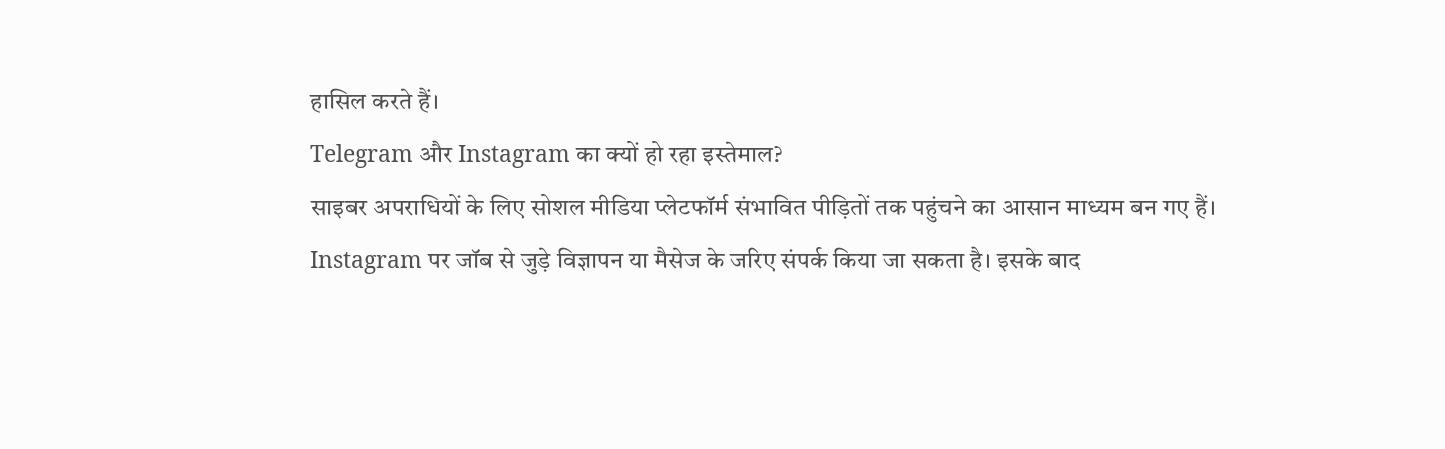हासिल करते हैं।
Telegram और Instagram का क्यों हो रहा इस्तेमाल?
साइबर अपराधियों के लिए सोशल मीडिया प्लेटफॉर्म संभावित पीड़ितों तक पहुंचने का आसान माध्यम बन गए हैं।
Instagram पर जॉब से जुड़े विज्ञापन या मैसेज के जरिए संपर्क किया जा सकता है। इसके बाद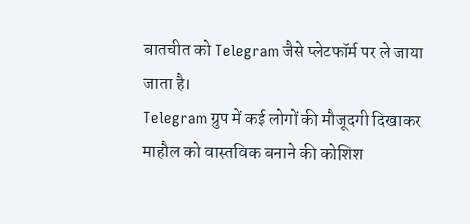बातचीत को Telegram जैसे प्लेटफॉर्म पर ले जाया जाता है।
Telegram ग्रुप में कई लोगों की मौजूदगी दिखाकर माहौल को वास्तविक बनाने की कोशिश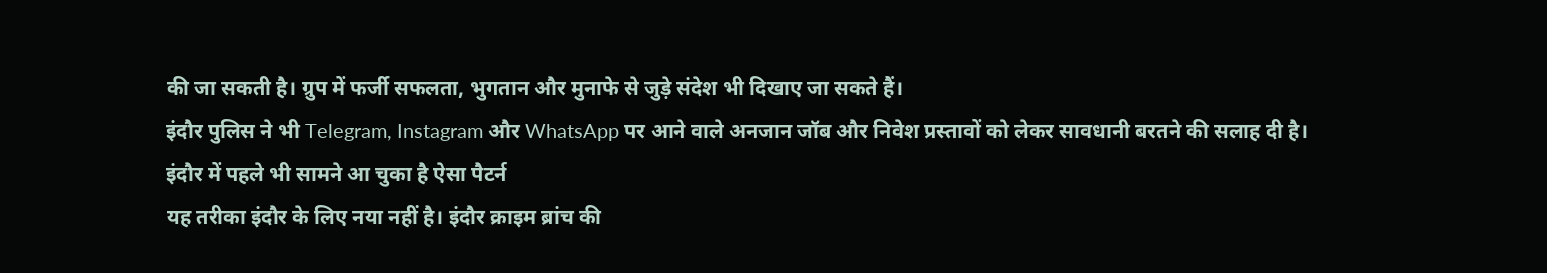की जा सकती है। ग्रुप में फर्जी सफलता, भुगतान और मुनाफे से जुड़े संदेश भी दिखाए जा सकते हैं।
इंदौर पुलिस ने भी Telegram, Instagram और WhatsApp पर आने वाले अनजान जॉब और निवेश प्रस्तावों को लेकर सावधानी बरतने की सलाह दी है।
इंदौर में पहले भी सामने आ चुका है ऐसा पैटर्न
यह तरीका इंदौर के लिए नया नहीं है। इंदौर क्राइम ब्रांच की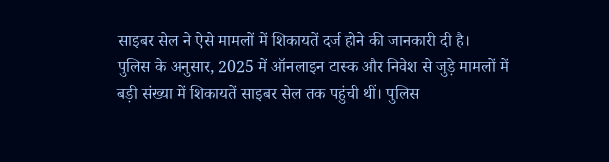साइबर सेल ने ऐसे मामलों में शिकायतें दर्ज होने की जानकारी दी है।
पुलिस के अनुसार, 2025 में ऑनलाइन टास्क और निवेश से जुड़े मामलों में बड़ी संख्या में शिकायतें साइबर सेल तक पहुंची थीं। पुलिस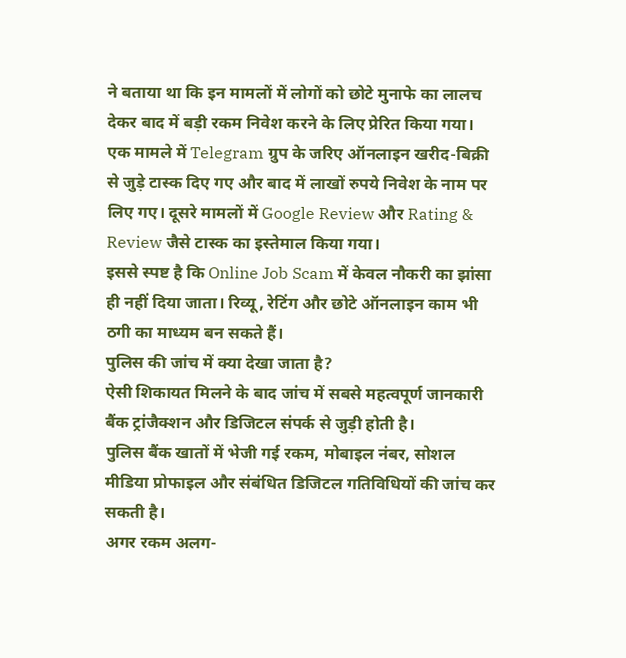ने बताया था कि इन मामलों में लोगों को छोटे मुनाफे का लालच देकर बाद में बड़ी रकम निवेश करने के लिए प्रेरित किया गया।
एक मामले में Telegram ग्रुप के जरिए ऑनलाइन खरीद-बिक्री से जुड़े टास्क दिए गए और बाद में लाखों रुपये निवेश के नाम पर लिए गए। दूसरे मामलों में Google Review और Rating & Review जैसे टास्क का इस्तेमाल किया गया।
इससे स्पष्ट है कि Online Job Scam में केवल नौकरी का झांसा ही नहीं दिया जाता। रिव्यू, रेटिंग और छोटे ऑनलाइन काम भी ठगी का माध्यम बन सकते हैं।
पुलिस की जांच में क्या देखा जाता है?
ऐसी शिकायत मिलने के बाद जांच में सबसे महत्वपूर्ण जानकारी बैंक ट्रांजैक्शन और डिजिटल संपर्क से जुड़ी होती है।
पुलिस बैंक खातों में भेजी गई रकम, मोबाइल नंबर, सोशल मीडिया प्रोफाइल और संबंधित डिजिटल गतिविधियों की जांच कर सकती है।
अगर रकम अलग-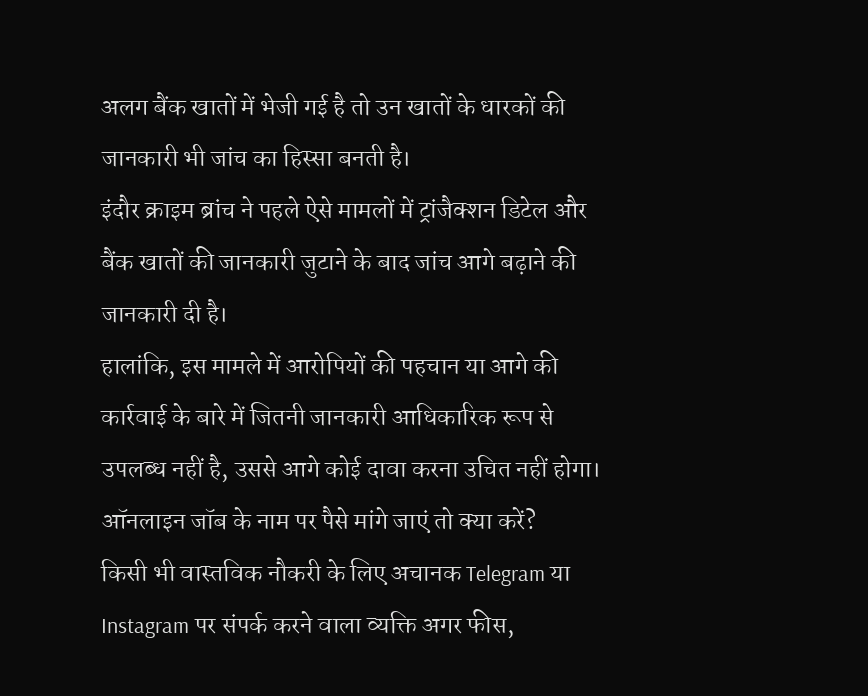अलग बैंक खातों में भेजी गई है तो उन खातों के धारकों की जानकारी भी जांच का हिस्सा बनती है।
इंदौर क्राइम ब्रांच ने पहले ऐसे मामलों में ट्रांजैक्शन डिटेल और बैंक खातों की जानकारी जुटाने के बाद जांच आगे बढ़ाने की जानकारी दी है।
हालांकि, इस मामले में आरोपियों की पहचान या आगे की कार्रवाई के बारे में जितनी जानकारी आधिकारिक रूप से उपलब्ध नहीं है, उससे आगे कोई दावा करना उचित नहीं होगा।
ऑनलाइन जॉब के नाम पर पैसे मांगे जाएं तो क्या करें?
किसी भी वास्तविक नौकरी के लिए अचानक Telegram या Instagram पर संपर्क करने वाला व्यक्ति अगर फीस,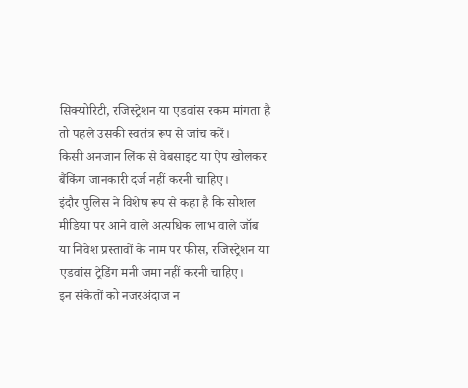सिक्योरिटी, रजिस्ट्रेशन या एडवांस रकम मांगता है तो पहले उसकी स्वतंत्र रूप से जांच करें।
किसी अनजान लिंक से वेबसाइट या ऐप खोलकर बैंकिंग जानकारी दर्ज नहीं करनी चाहिए।
इंदौर पुलिस ने विशेष रूप से कहा है कि सोशल मीडिया पर आने वाले अत्यधिक लाभ वाले जॉब या निवेश प्रस्तावों के नाम पर फीस, रजिस्ट्रेशन या एडवांस ट्रेडिंग मनी जमा नहीं करनी चाहिए।
इन संकेतों को नजरअंदाज न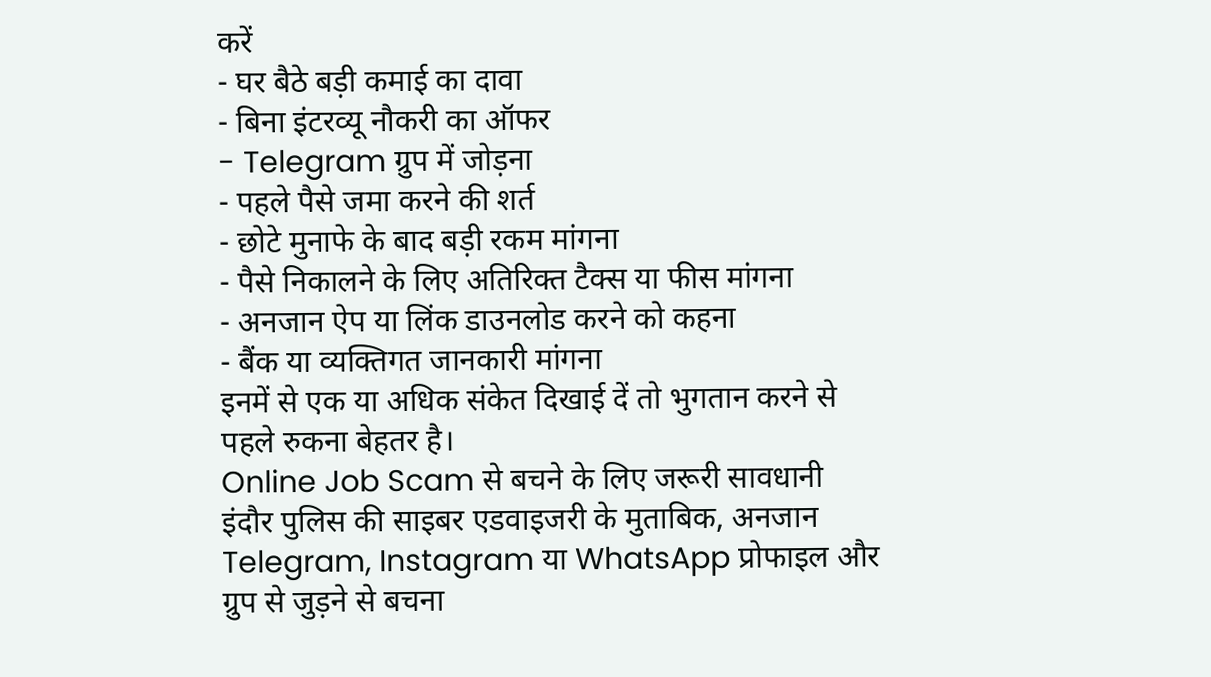करें
- घर बैठे बड़ी कमाई का दावा
- बिना इंटरव्यू नौकरी का ऑफर
- Telegram ग्रुप में जोड़ना
- पहले पैसे जमा करने की शर्त
- छोटे मुनाफे के बाद बड़ी रकम मांगना
- पैसे निकालने के लिए अतिरिक्त टैक्स या फीस मांगना
- अनजान ऐप या लिंक डाउनलोड करने को कहना
- बैंक या व्यक्तिगत जानकारी मांगना
इनमें से एक या अधिक संकेत दिखाई दें तो भुगतान करने से पहले रुकना बेहतर है।
Online Job Scam से बचने के लिए जरूरी सावधानी
इंदौर पुलिस की साइबर एडवाइजरी के मुताबिक, अनजान Telegram, Instagram या WhatsApp प्रोफाइल और ग्रुप से जुड़ने से बचना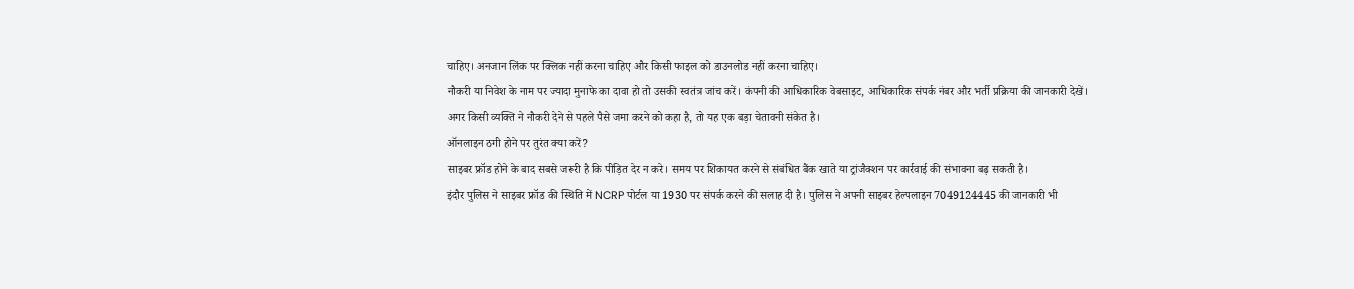चाहिए। अनजान लिंक पर क्लिक नहीं करना चाहिए और किसी फाइल को डाउनलोड नहीं करना चाहिए।
नौकरी या निवेश के नाम पर ज्यादा मुनाफे का दावा हो तो उसकी स्वतंत्र जांच करें। कंपनी की आधिकारिक वेबसाइट, आधिकारिक संपर्क नंबर और भर्ती प्रक्रिया की जानकारी देखें।
अगर किसी व्यक्ति ने नौकरी देने से पहले पैसे जमा करने को कहा है, तो यह एक बड़ा चेतावनी संकेत है।
ऑनलाइन ठगी होने पर तुरंत क्या करें?
साइबर फ्रॉड होने के बाद सबसे जरूरी है कि पीड़ित देर न करे। समय पर शिकायत करने से संबंधित बैंक खाते या ट्रांजैक्शन पर कार्रवाई की संभावना बढ़ सकती है।
इंदौर पुलिस ने साइबर फ्रॉड की स्थिति में NCRP पोर्टल या 1930 पर संपर्क करने की सलाह दी है। पुलिस ने अपनी साइबर हेल्पलाइन 7049124445 की जानकारी भी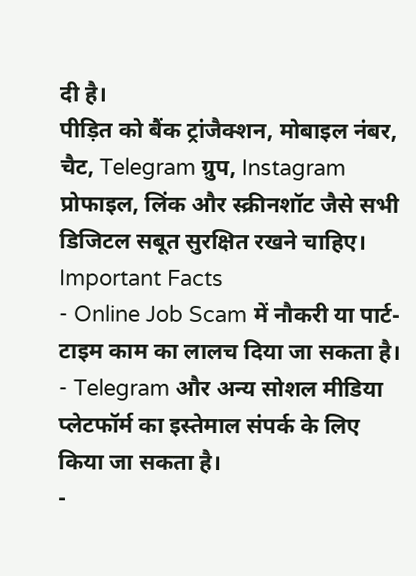दी है।
पीड़ित को बैंक ट्रांजैक्शन, मोबाइल नंबर, चैट, Telegram ग्रुप, Instagram प्रोफाइल, लिंक और स्क्रीनशॉट जैसे सभी डिजिटल सबूत सुरक्षित रखने चाहिए।
Important Facts
- Online Job Scam में नौकरी या पार्ट-टाइम काम का लालच दिया जा सकता है।
- Telegram और अन्य सोशल मीडिया प्लेटफॉर्म का इस्तेमाल संपर्क के लिए किया जा सकता है।
-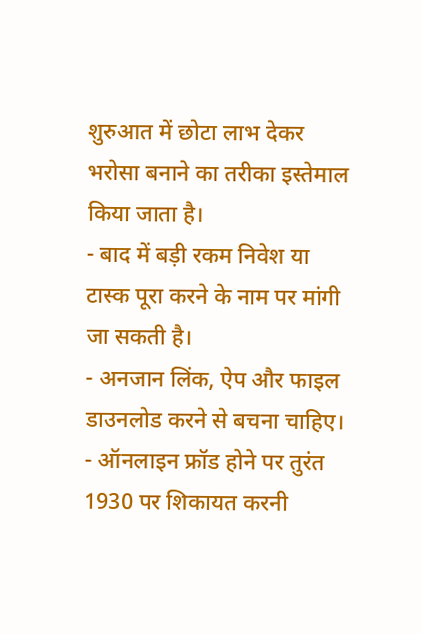शुरुआत में छोटा लाभ देकर भरोसा बनाने का तरीका इस्तेमाल किया जाता है।
- बाद में बड़ी रकम निवेश या टास्क पूरा करने के नाम पर मांगी जा सकती है।
- अनजान लिंक, ऐप और फाइल डाउनलोड करने से बचना चाहिए।
- ऑनलाइन फ्रॉड होने पर तुरंत 1930 पर शिकायत करनी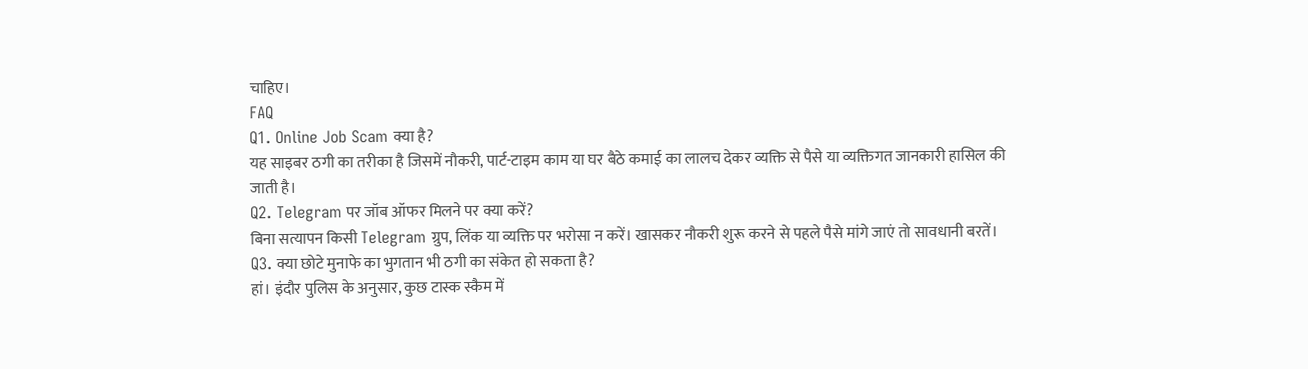चाहिए।
FAQ
Q1. Online Job Scam क्या है?
यह साइबर ठगी का तरीका है जिसमें नौकरी, पार्ट-टाइम काम या घर बैठे कमाई का लालच देकर व्यक्ति से पैसे या व्यक्तिगत जानकारी हासिल की जाती है।
Q2. Telegram पर जॉब ऑफर मिलने पर क्या करें?
बिना सत्यापन किसी Telegram ग्रुप, लिंक या व्यक्ति पर भरोसा न करें। खासकर नौकरी शुरू करने से पहले पैसे मांगे जाएं तो सावधानी बरतें।
Q3. क्या छोटे मुनाफे का भुगतान भी ठगी का संकेत हो सकता है?
हां। इंदौर पुलिस के अनुसार, कुछ टास्क स्कैम में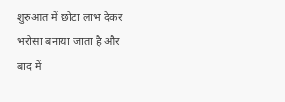शुरुआत में छोटा लाभ देकर भरोसा बनाया जाता है और बाद में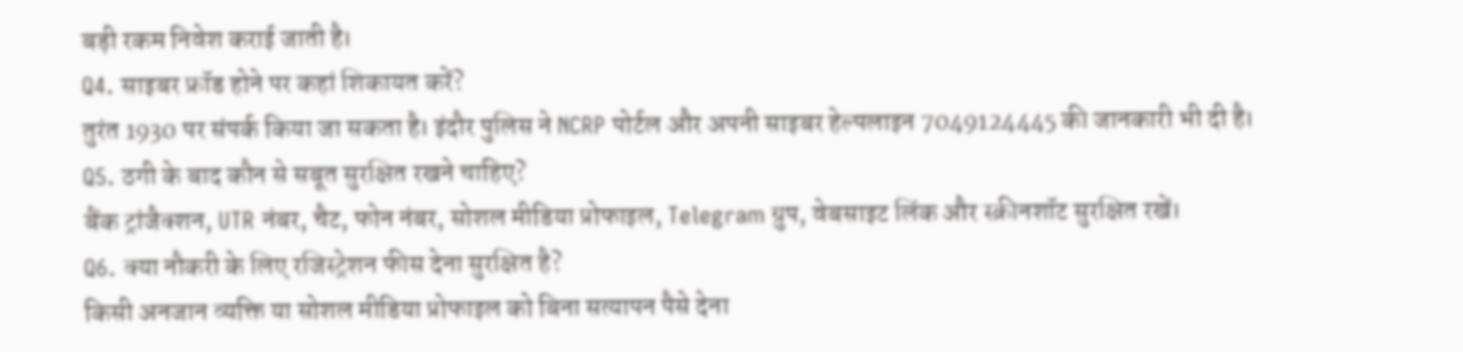बड़ी रकम निवेश कराई जाती है।
Q4. साइबर फ्रॉड होने पर कहां शिकायत करें?
तुरंत 1930 पर संपर्क किया जा सकता है। इंदौर पुलिस ने NCRP पोर्टल और अपनी साइबर हेल्पलाइन 7049124445 की जानकारी भी दी है।
Q5. ठगी के बाद कौन से सबूत सुरक्षित रखने चाहिए?
बैंक ट्रांजैक्शन, UTR नंबर, चैट, फोन नंबर, सोशल मीडिया प्रोफाइल, Telegram ग्रुप, वेबसाइट लिंक और स्क्रीनशॉट सुरक्षित रखें।
Q6. क्या नौकरी के लिए रजिस्ट्रेशन फीस देना सुरक्षित है?
किसी अनजान व्यक्ति या सोशल मीडिया प्रोफाइल को बिना सत्यापन पैसे देना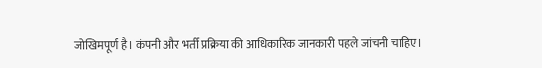जोखिमपूर्ण है। कंपनी और भर्ती प्रक्रिया की आधिकारिक जानकारी पहले जांचनी चाहिए।